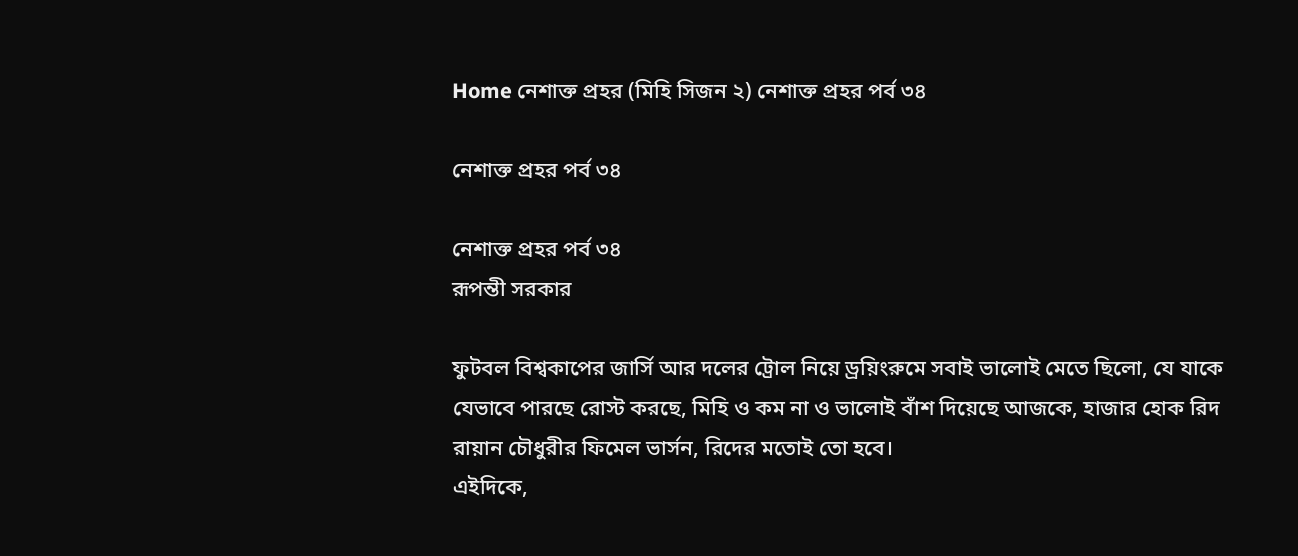Home নেশাক্ত প্রহর (মিহি সিজন ২) নেশাক্ত প্রহর পর্ব ৩৪

নেশাক্ত প্রহর পর্ব ৩৪

নেশাক্ত প্রহর পর্ব ৩৪
রূপন্তী সরকার

ফুটবল বিশ্বকাপের জার্সি আর দলের ট্রোল নিয়ে ড্রয়িংরুমে সবাই ভালোই মেতে ছিলো, যে যাকে যেভাবে পারছে রোস্ট করছে, মিহি ও কম না ও ভালোই বাঁশ দিয়েছে আজকে, হাজার হোক রিদ রায়ান চৌধুরীর ফিমেল ভার্সন, রিদের মতোই তো হবে।
এইদিকে,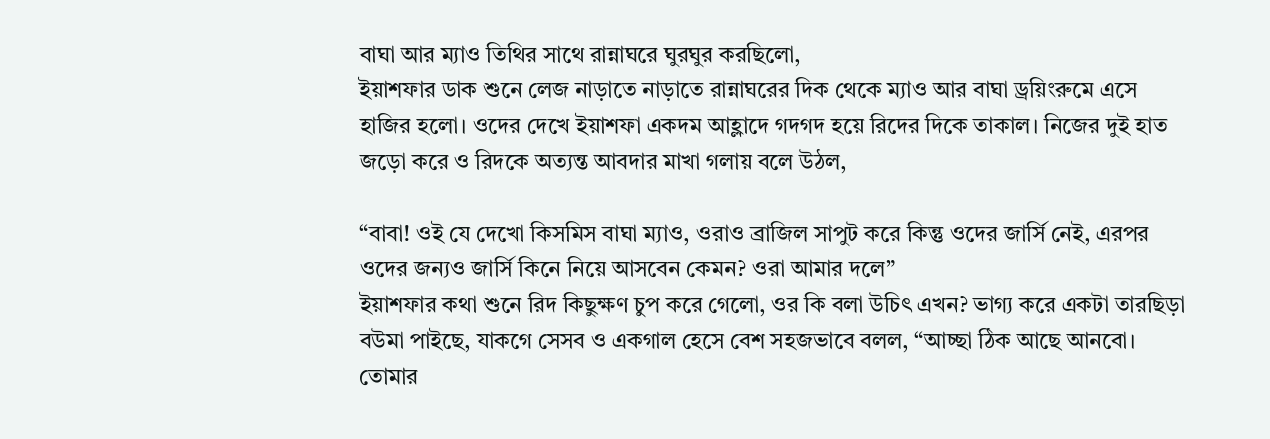বাঘা আর ম্যাও তিথির সাথে রান্নাঘরে ঘুরঘুর করছিলো,
ইয়াশফার ডাক শুনে লেজ নাড়াতে নাড়াতে রান্নাঘরের দিক থেকে ম্যাও আর বাঘা ড্রয়িংরুমে এসে হাজির হলো। ওদের দেখে ইয়াশফা একদম আহ্লাদে গদগদ হয়ে রিদের দিকে তাকাল। নিজের দুই হাত জড়ো করে ও রিদকে অত্যন্ত আবদার মাখা গলায় বলে উঠল,

“বাবা! ওই যে দেখো কিসমিস বাঘা ম্যাও, ওরাও ব্রাজিল সাপুট করে কিন্তু ওদের জার্সি নেই, এরপর ওদের জন্যও জার্সি কিনে নিয়ে আসবেন কেমন? ওরা আমার দলে”
ইয়াশফার কথা শুনে রিদ কিছুক্ষণ চুপ করে গেলো, ওর কি বলা উচিৎ এখন? ভাগ্য করে একটা তারছিড়া বউমা পাইছে, যাকগে সেসব ও একগাল হেসে বেশ সহজভাবে বলল, “আচ্ছা ঠিক আছে আনবো। তোমার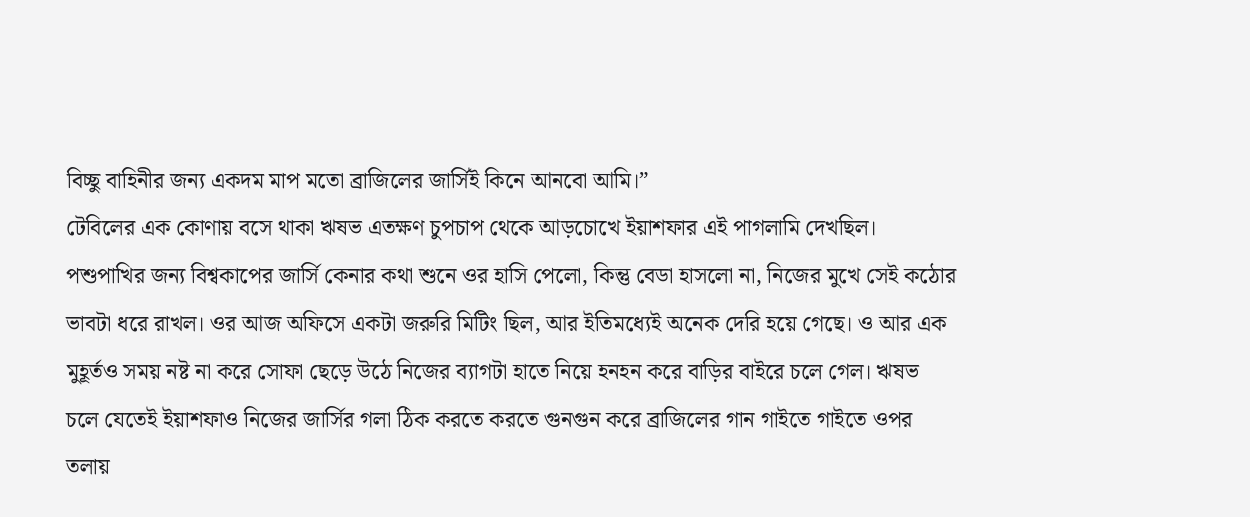বিচ্ছু বাহিনীর জন্য একদম মাপ মতো ব্রাজিলের জার্সিই কিনে আনবো আমি।”
টেবিলের এক কোণায় বসে থাকা ঋষভ এতক্ষণ চুপচাপ থেকে আড়চোখে ইয়াশফার এই পাগলামি দেখছিল। পশুপাখির জন্য বিশ্বকাপের জার্সি কেনার কথা শুনে ওর হাসি পেলো, কিন্তু বেডা হাসলো না, নিজের মুখে সেই কঠোর ভাবটা ধরে রাখল। ওর আজ অফিসে একটা জরুরি মিটিং ছিল, আর ইতিমধ্যেই অনেক দেরি হয়ে গেছে। ও আর এক মুহূর্তও সময় নষ্ট না করে সোফা ছেড়ে উঠে নিজের ব্যাগটা হাতে নিয়ে হনহন করে বাড়ির বাইরে চলে গেল। ঋষভ চলে যেতেই ইয়াশফাও নিজের জার্সির গলা ঠিক করতে করতে গুনগুন করে ব্রাজিলের গান গাইতে গাইতে ওপর তলায়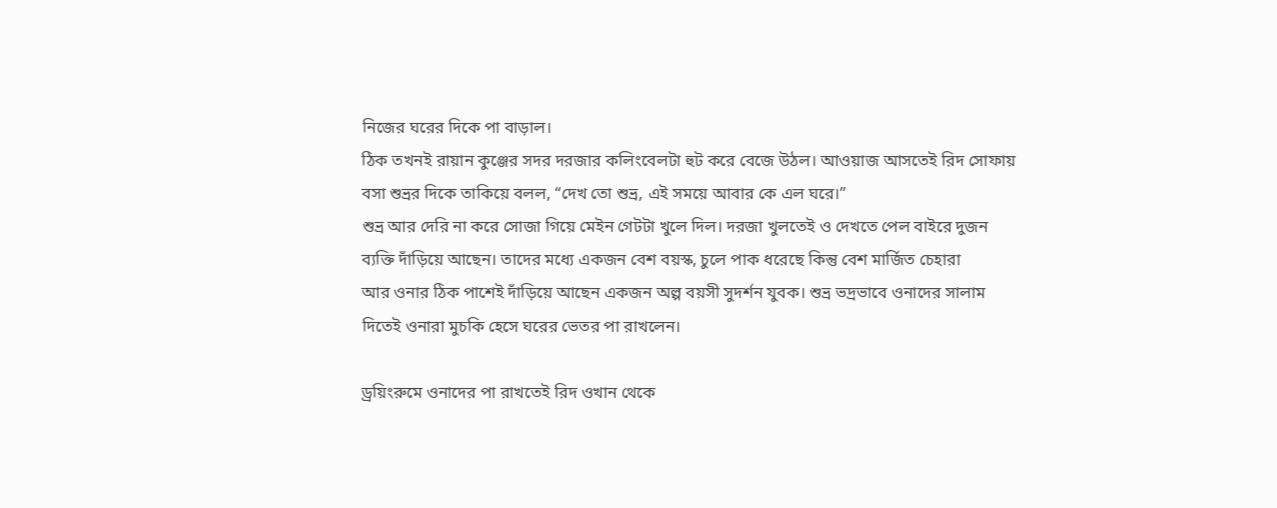নিজের ঘরের দিকে পা বাড়াল।
ঠিক তখনই রায়ান কুঞ্জের সদর দরজার কলিংবেলটা হুট করে বেজে উঠল। আওয়াজ আসতেই রিদ সোফায় বসা শুভ্রর দিকে তাকিয়ে বলল, “দেখ তো শুভ্র, এই সময়ে আবার কে এল ঘরে।”
শুভ্র আর দেরি না করে সোজা গিয়ে মেইন গেটটা খুলে দিল। দরজা খুলতেই ও দেখতে পেল বাইরে দুজন ব্যক্তি দাঁড়িয়ে আছেন। তাদের মধ্যে একজন বেশ বয়স্ক, চুলে পাক ধরেছে কিন্তু বেশ মার্জিত চেহারা
আর ওনার ঠিক পাশেই দাঁড়িয়ে আছেন একজন অল্প বয়সী সুদর্শন যুবক। শুভ্র ভদ্রভাবে ওনাদের সালাম দিতেই ওনারা মুচকি হেসে ঘরের ভেতর পা রাখলেন।

ড্রয়িংরুমে ওনাদের পা রাখতেই রিদ ওখান থেকে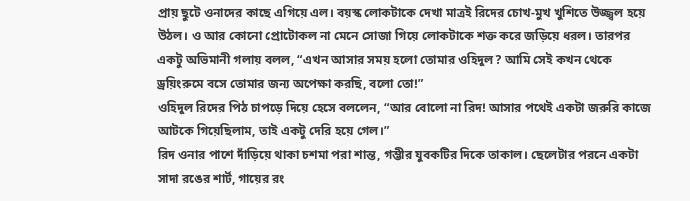প্রায় ছুটে ওনাদের কাছে এগিয়ে এল। বয়স্ক লোকটাকে দেখা মাত্রই রিদের চোখ-মুখ খুশিতে উজ্জ্বল হয়ে উঠল। ও আর কোনো প্রোটোকল না মেনে সোজা গিয়ে লোকটাকে শক্ত করে জড়িয়ে ধরল। তারপর একটু অভিমানী গলায় বলল, “এখন আসার সময় হলো তোমার ওহিদুল? আমি সেই কখন থেকে ড্রয়িংরুমে বসে তোমার জন্য অপেক্ষা করছি, বলো তো!”
ওহিদুল রিদের পিঠ চাপড়ে দিয়ে হেসে বললেন, “আর বোলো না রিদ! আসার পথেই একটা জরুরি কাজে আটকে গিয়েছিলাম, তাই একটু দেরি হয়ে গেল।”
রিদ ওনার পাশে দাঁড়িয়ে থাকা চশমা পরা শান্ত, গম্ভীর যুবকটির দিকে তাকাল। ছেলেটার পরনে একটা সাদা রঙের শার্ট, গায়ের রং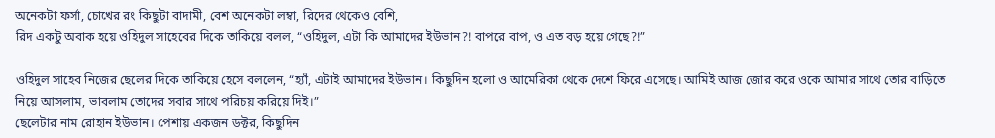অনেকটা ফর্সা, চোখের রং কিছুটা বাদামী, বেশ অনেকটা লম্বা, রিদের থেকেও বেশি,
রিদ একটু অবাক হয়ে ওহিদুল সাহেবের দিকে তাকিয়ে বলল, “ওহিদুল, এটা কি আমাদের ইউভান?! বাপরে বাপ, ও এত বড় হয়ে গেছে?!”

ওহিদুল সাহেব নিজের ছেলের দিকে তাকিয়ে হেসে বললেন, “হ্যাঁ, এটাই আমাদের ইউভান। কিছুদিন হলো ও আমেরিকা থেকে দেশে ফিরে এসেছে। আমিই আজ জোর করে ওকে আমার সাথে তোর বাড়িতে নিয়ে আসলাম, ভাবলাম তোদের সবার সাথে পরিচয় করিয়ে দিই।”
ছেলেটার নাম রোহান ইউভান। পেশায় একজন ডক্টর, কিছুদিন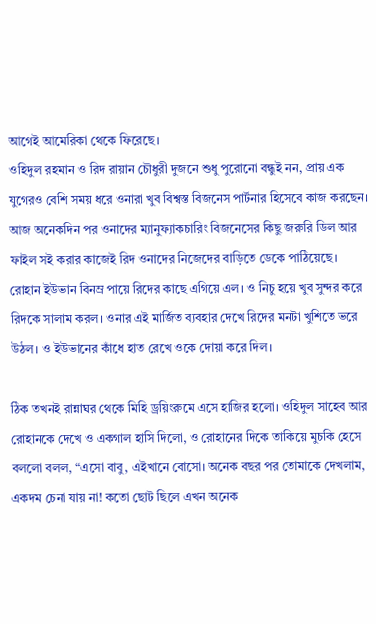আগেই আমেরিকা থেকে ফিরেছে।
ওহিদুল রহমান ও রিদ রায়ান চৌধুরী দুজনে শুধু পুরোনো বন্ধুই নন, প্রায় এক যুগেরও বেশি সময় ধরে ওনারা খুব বিশ্বস্ত বিজনেস পার্টনার হিসেবে কাজ করছেন। আজ অনেকদিন পর ওনাদের ম্যানুফ্যাকচারিং বিজনেসের কিছু জরুরি ডিল আর ফাইল সই করার কাজেই রিদ ওনাদের নিজেদের বাড়িতে ডেকে পাঠিয়েছে।
রোহান ইউভান বিনম্র পায়ে রিদের কাছে এগিয়ে এল। ও নিচু হয়ে খুব সুন্দর করে রিদকে সালাম করল। ওনার এই মার্জিত ব্যবহার দেখে রিদের মনটা খুশিতে ভরে উঠল। ও ইউভানের কাঁধে হাত রেখে ওকে দোয়া করে দিল।

ঠিক তখনই রান্নাঘর থেকে মিহি ড্রয়িংরুমে এসে হাজির হলো। ওহিদুল সাহেব আর রোহানকে দেখে ও একগাল হাসি দিলো, ও রোহানের দিকে তাকিয়ে মুচকি হেসে বললো বলল, “এসো বাবু, এইখানে বোসো। অনেক বছর পর তোমাকে দেখলাম, একদম চেনা যায় না! কতো ছোট ছিলে এখন অনেক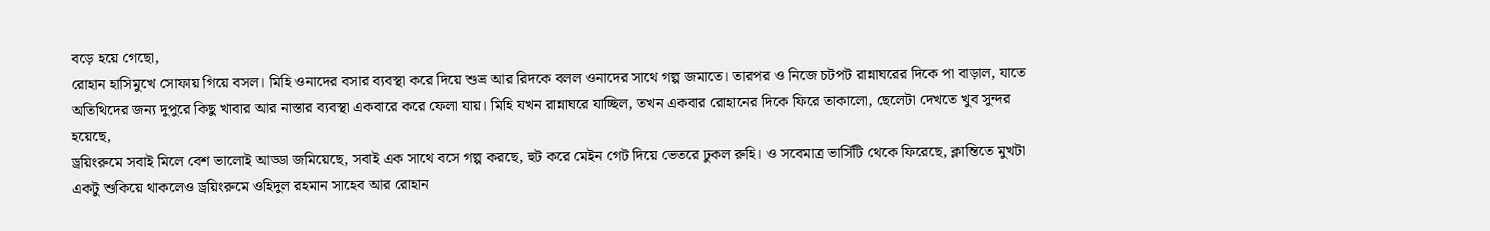বড়ে হয়ে গেছো,
রোহান হাসিমুখে সোফায় গিয়ে বসল। মিহি ওনাদের বসার ব্যবস্থা করে দিয়ে শুভ্র আর রিদকে বলল ওনাদের সাথে গল্প জমাতে। তারপর ও নিজে চটপট রান্নাঘরের দিকে পা বাড়াল, যাতে অতিথিদের জন্য দুপুরে কিছু খাবার আর নাস্তার ব্যবস্থা একবারে করে ফেলা যায়। মিহি যখন রান্নাঘরে যাচ্ছিল, তখন একবার রোহানের দিকে ফিরে তাকালো, ছেলেটা দেখতে খুব সুন্দর হয়েছে,
ড্রয়িংরুমে সবাই মিলে বেশ ভালোই আড্ডা জমিয়েছে, সবাই এক সাথে বসে গল্প করছে, হুট করে মেইন গেট দিয়ে ভেতরে ঢুকল রুহি। ও সবেমাত্র ভার্সিটি থেকে ফিরেছে, ক্লান্তিতে মুখটা একটু শুকিয়ে থাকলেও ড্রয়িংরুমে ওহিদুল রহমান সাহেব আর রোহান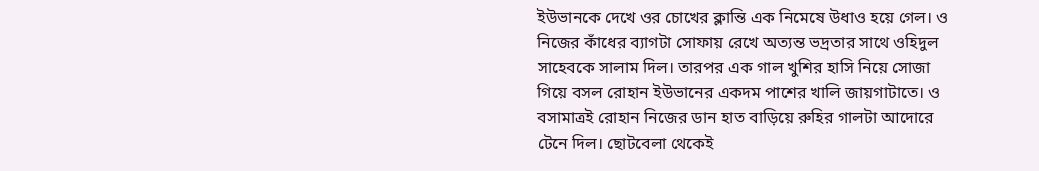ইউভানকে দেখে ওর চোখের ক্লান্তি এক নিমেষে উধাও হয়ে গেল। ও নিজের কাঁধের ব্যাগটা সোফায় রেখে অত্যন্ত ভদ্রতার সাথে ওহিদুল সাহেবকে সালাম দিল। তারপর এক গাল খুশির হাসি নিয়ে সোজা গিয়ে বসল রোহান ইউভানের একদম পাশের খালি জায়গাটাতে। ও বসামাত্রই রোহান নিজের ডান হাত বাড়িয়ে রুহির গালটা আদোরে টেনে দিল। ছোটবেলা থেকেই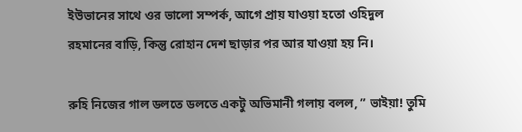ইউভানের সাথে ওর ভালো সম্পর্ক, আগে প্রায় যাওয়া হতো ওহিদুল রহমানের বাড়ি, কিন্তু রোহান দেশ ছাড়ার পর আর যাওয়া হয় নি।

রুহি নিজের গাল ডলতে ডলতে একটু অভিমানী গলায় বলল, ” ভাইয়া! তুমি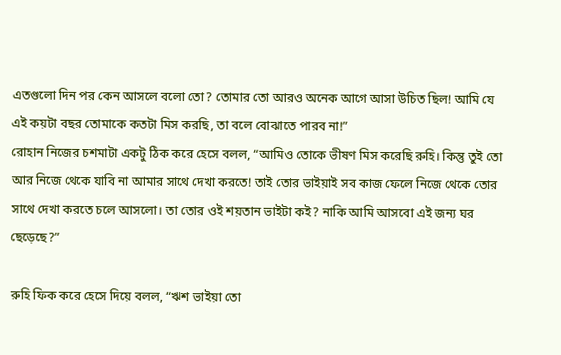এতগুলো দিন পর কেন আসলে বলো তো? তোমার তো আরও অনেক আগে আসা উচিত ছিল! আমি যে এই কয়টা বছর তোমাকে কতটা মিস করছি, তা বলে বোঝাতে পারব না!”
রোহান নিজের চশমাটা একটু ঠিক করে হেসে বলল, “আমিও তোকে ভীষণ মিস করেছি রুহি। কিন্তু তুই তো আর নিজে থেকে যাবি না আমার সাথে দেখা করতে! তাই তোর ভাইয়াই সব কাজ ফেলে নিজে থেকে তোর সাথে দেখা করতে চলে আসলো। তা তোর ওই শয়তান ভাইটা কই? নাকি আমি আসবো এই জন্য ঘর ছেড়েছে?”

রুহি ফিক করে হেসে দিয়ে বলল, “ঋশ ভাইয়া তো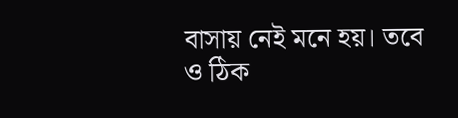বাসায় নেই মনে হয়। তবে ও ঠিক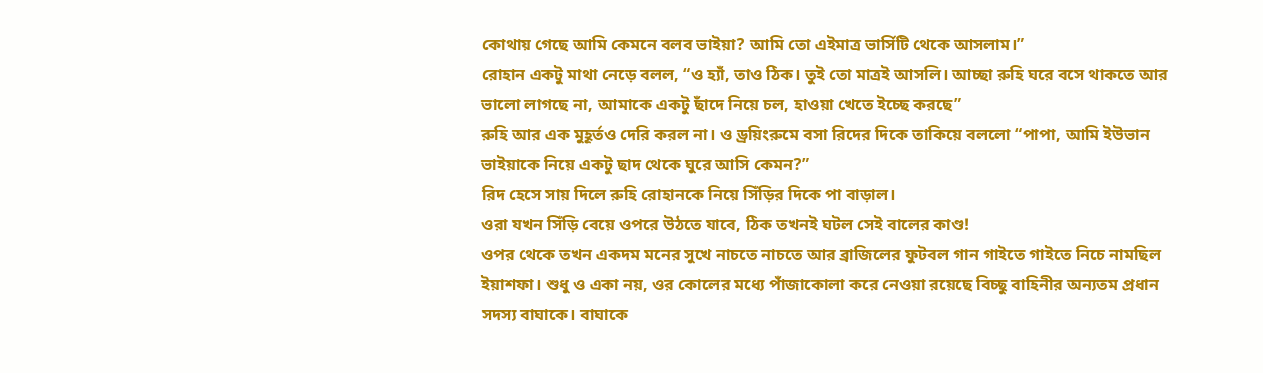কোথায় গেছে আমি কেমনে বলব ভাইয়া? আমি তো এইমাত্র ভার্সিটি থেকে আসলাম।”
রোহান একটু মাথা নেড়ে বলল, “ও হ্যাঁ, তাও ঠিক। তুই তো মাত্রই আসলি। আচ্ছা রুহি ঘরে বসে থাকতে আর ভালো লাগছে না, আমাকে একটু ছাঁদে নিয়ে চল, হাওয়া খেতে ইচ্ছে করছে”
রুহি আর এক মুহূর্তও দেরি করল না। ও ড্রয়িংরুমে বসা রিদের দিকে তাকিয়ে বললো “পাপা, আমি ইউভান ভাইয়াকে নিয়ে একটু ছাদ থেকে ঘুরে আসি কেমন?”
রিদ হেসে সায় দিলে রুহি রোহানকে নিয়ে সিঁড়ির দিকে পা বাড়াল।
ওরা যখন সিঁড়ি বেয়ে ওপরে উঠতে যাবে, ঠিক তখনই ঘটল সেই বালের কাণ্ড!
ওপর থেকে তখন একদম মনের সুখে নাচতে নাচতে আর ব্রাজিলের ফুটবল গান গাইতে গাইতে নিচে নামছিল ইয়াশফা। শুধু ও একা নয়, ওর কোলের মধ্যে পাঁজাকোলা করে নেওয়া রয়েছে বিচ্ছু বাহিনীর অন্যতম প্রধান সদস্য বাঘাকে। বাঘাকে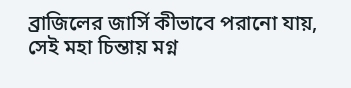ব্রাজিলের জার্সি কীভাবে পরানো যায়, সেই মহা চিন্তায় মগ্ন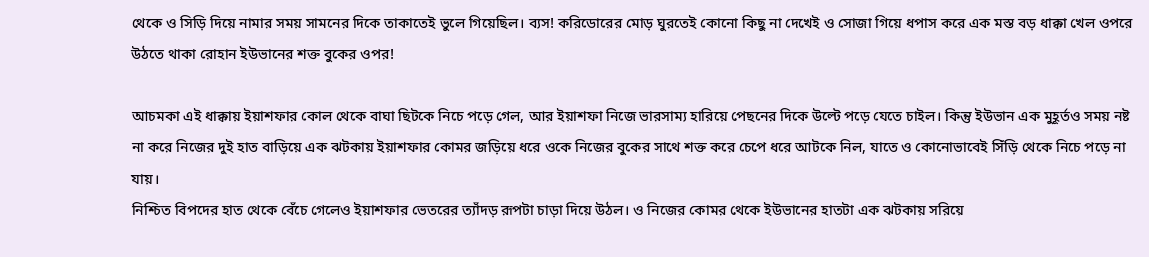থেকে ও সিড়ি দিয়ে নামার সময় সামনের দিকে তাকাতেই ভুলে গিয়েছিল। ব্যস! করিডোরের মোড় ঘুরতেই কোনো কিছু না দেখেই ও সোজা গিয়ে ধপাস করে এক মস্ত বড় ধাক্কা খেল ওপরে উঠতে থাকা রোহান ইউভানের শক্ত বুকের ওপর!

আচমকা এই ধাক্কায় ইয়াশফার কোল থেকে বাঘা ছিটকে নিচে পড়ে গেল, আর ইয়াশফা নিজে ভারসাম্য হারিয়ে পেছনের দিকে উল্টে পড়ে যেতে চাইল। কিন্তু ইউভান এক মুহূর্তও সময় নষ্ট না করে নিজের দুই হাত বাড়িয়ে এক ঝটকায় ইয়াশফার কোমর জড়িয়ে ধরে ওকে নিজের বুকের সাথে শক্ত করে চেপে ধরে আটকে নিল, যাতে ও কোনোভাবেই সিঁড়ি থেকে নিচে পড়ে না যায়।
নিশ্চিত বিপদের হাত থেকে বেঁচে গেলেও ইয়াশফার ভেতরের ত্যাঁদড় রূপটা চাড়া দিয়ে উঠল। ও নিজের কোমর থেকে ইউভানের হাতটা এক ঝটকায় সরিয়ে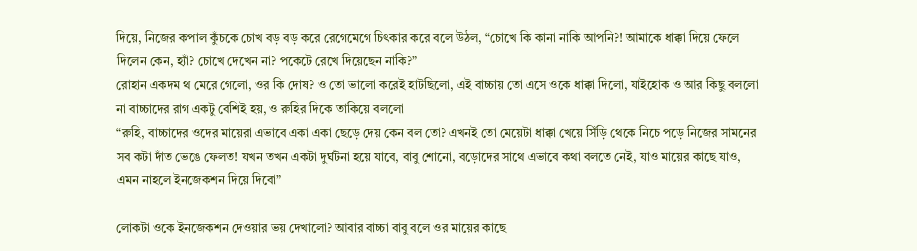দিয়ে, নিজের কপাল কুঁচকে চোখ বড় বড় করে রেগেমেগে চিৎকার করে বলে উঠল, “চোখে কি কানা নাকি আপনি?! আমাকে ধাক্কা দিয়ে ফেলে দিলেন কেন, হ্যাঁ? চোখে দেখেন না? পকেটে রেখে দিয়েছেন নাকি?”
রোহান একদম থ মেরে গেলো, ওর কি দোষ? ও তো ভালো করেই হাটছিলো, এই বাচ্চায় তো এসে ওকে ধাক্কা দিলো, যাইহোক ও আর কিছু বললো না বাচ্চাদের রাগ একটু বেশিই হয়, ও রুহির দিকে তাকিয়ে বললো
“রুহি, বাচ্চাদের ওদের মায়েরা এভাবে একা একা ছেড়ে দেয় কেন বল তো? এখনই তো মেয়েটা ধাক্কা খেয়ে সিঁড়ি থেকে নিচে পড়ে নিজের সামনের সব কটা দাঁত ভেঙে ফেলত! যখন তখন একটা দুর্ঘটনা হয়ে যাবে, বাবু শোনো, বড়োদের সাথে এভাবে কথা বলতে নেই, যাও মায়ের কাছে যাও, এমন নাহলে ইনজেকশন দিয়ে দিবো”

লোকটা ওকে ইনজেকশন দেওয়ার ভয় দেখালো? আবার বাচ্চা বাবু বলে ওর মায়ের কাছে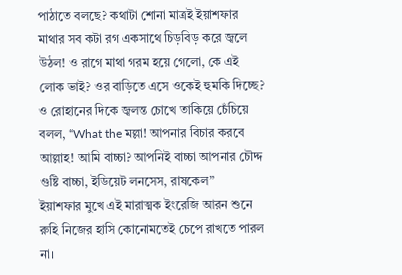পাঠাতে বলছে? কথাটা শোনা মাত্রই ইয়াশফার মাথার সব কটা রগ একসাথে চিড়বিড় করে জ্বলে উঠল! ও রাগে মাথা গরম হয়ে গেলো, কে এই লোক ভাই? ওর বাড়িতে এসে ওকেই হুমকি দিচ্ছে?
ও রোহানের দিকে জ্বলন্ত চোখে তাকিয়ে চেঁচিয়ে বলল, “What the মল্লা! আপনার বিচার করবে আল্লাহ! আমি বাচ্চা? আপনিই বাচ্চা আপনার চৌদ্দ গুষ্টি বাচ্চা, ইডিয়েট লনসেস, রাষকেল”
ইয়াশফার মুখে এই মারাত্মক ইংরেজি আরন শুনে রুহি নিজের হাসি কোনোমতেই চেপে রাখতে পারল না।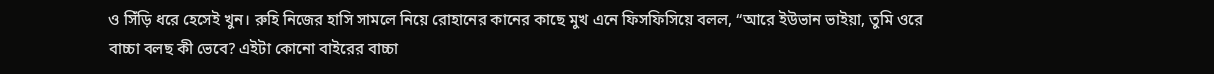ও সিঁড়ি ধরে হেসেই খুন। রুহি নিজের হাসি সামলে নিয়ে রোহানের কানের কাছে মুখ এনে ফিসফিসিয়ে বলল, “আরে ইউভান ভাইয়া, তুমি ওরে বাচ্চা বলছ কী ভেবে? এইটা কোনো বাইরের বাচ্চা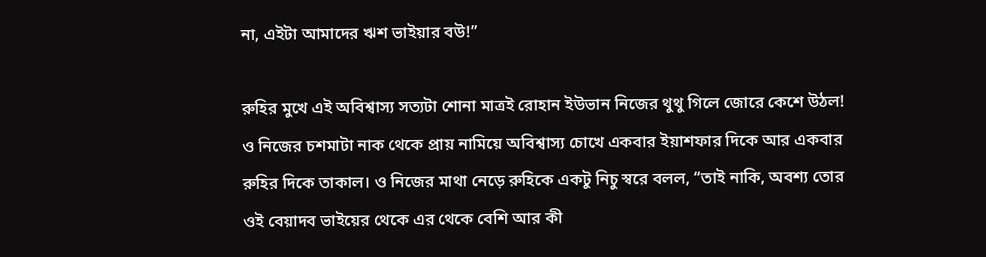না, এইটা আমাদের ঋশ ভাইয়ার বউ!”

রুহির মুখে এই অবিশ্বাস্য সত্যটা শোনা মাত্রই রোহান ইউভান নিজের থুথু গিলে জোরে কেশে উঠল! ও নিজের চশমাটা নাক থেকে প্রায় নামিয়ে অবিশ্বাস্য চোখে একবার ইয়াশফার দিকে আর একবার রুহির দিকে তাকাল। ও নিজের মাথা নেড়ে রুহিকে একটু নিচু স্বরে বলল, “তাই নাকি, অবশ্য তোর ওই বেয়াদব ভাইয়ের থেকে এর থেকে বেশি আর কী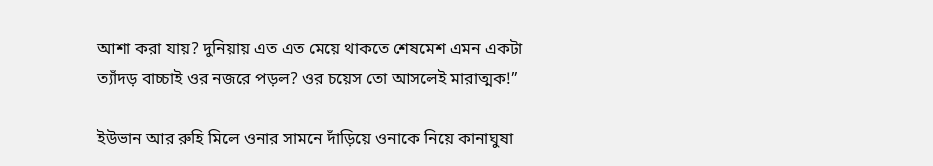আশা করা যায়? দুনিয়ায় এত এত মেয়ে থাকতে শেষমেশ এমন একটা ত্যাঁদড় বাচ্চাই ওর নজরে পড়ল? ওর চয়েস তো আসলেই মারাত্মক!”

ইউভান আর রুহি মিলে ওনার সামনে দাঁড়িয়ে ওনাকে নিয়ে কানাঘুষা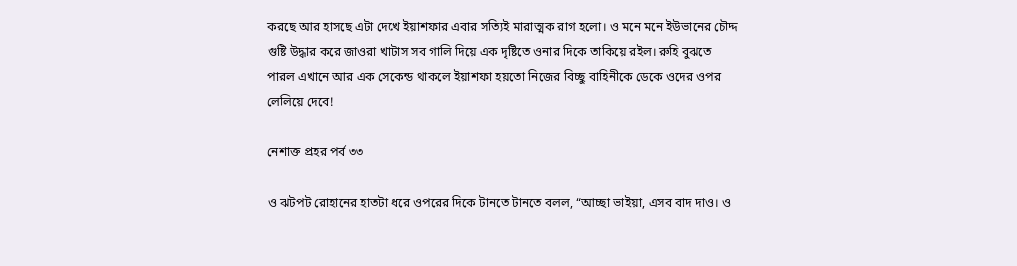করছে আর হাসছে এটা দেখে ইয়াশফার এবার সত্যিই মারাত্মক রাগ হলো। ও মনে মনে ইউভানের চৌদ্দ গুষ্টি উদ্ধার করে জাওরা খাটাস সব গালি দিয়ে এক দৃষ্টিতে ওনার দিকে তাকিয়ে রইল। রুহি বুঝতে পারল এখানে আর এক সেকেন্ড থাকলে ইয়াশফা হয়তো নিজের বিচ্ছু বাহিনীকে ডেকে ওদের ওপর লেলিয়ে দেবে!

নেশাক্ত প্রহর পর্ব ৩৩

ও ঝটপট রোহানের হাতটা ধরে ওপরের দিকে টানতে টানতে বলল, “আচ্ছা ভাইয়া, এসব বাদ দাও। ও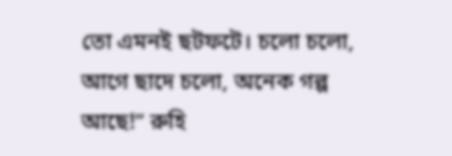তো এমনই ছটফটে। চলো চলো, আগে ছাদে চলো, অনেক গল্প আছে!” রুহি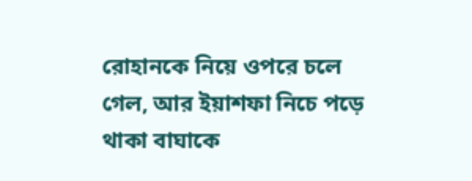রোহানকে নিয়ে ওপরে চলে গেল, আর ইয়াশফা নিচে পড়ে থাকা বাঘাকে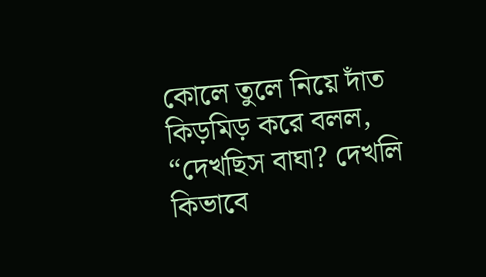কোলে তুলে নিয়ে দাঁত কিড়মিড় করে বলল, “দেখছিস বাঘা? দেখলি কিভাবে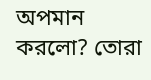অপমান করলো? তোরা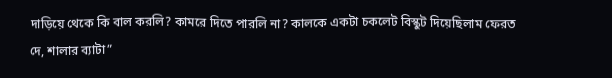দাড়িয়ে থেকে কি বাল করলি? কামরে দিতে পারলি না? কালকে একটা চকলেট বিস্কুট দিয়েছিলাম ফেরত দে, শালার ব্যাটা”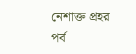নেশাক্ত প্রহর পর্ব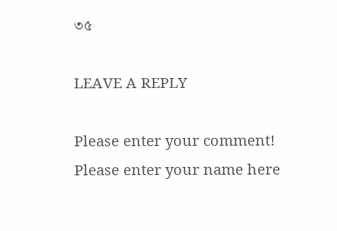৩৫

LEAVE A REPLY

Please enter your comment!
Please enter your name here